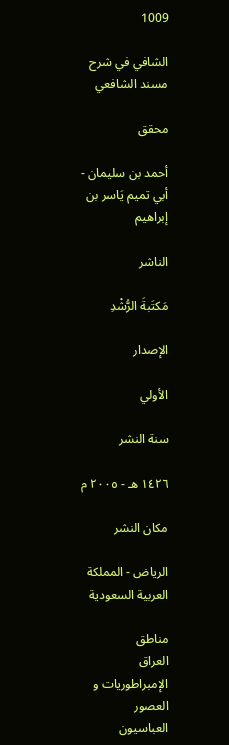1009

الشافي في شرح مسند الشافعي

محقق

أحمد بن سليمان - أبي تميم يَاسر بن إبراهيم

الناشر

مَكتَبةَ الرُّشْدِ

الإصدار

الأولي

سنة النشر

١٤٢٦ هـ - ٢٠٠٥ م

مكان النشر

الرياض - المملكة العربية السعودية

مناطق
العراق
الإمبراطوريات و العصور
العباسيون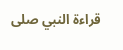قراءة النبي صلى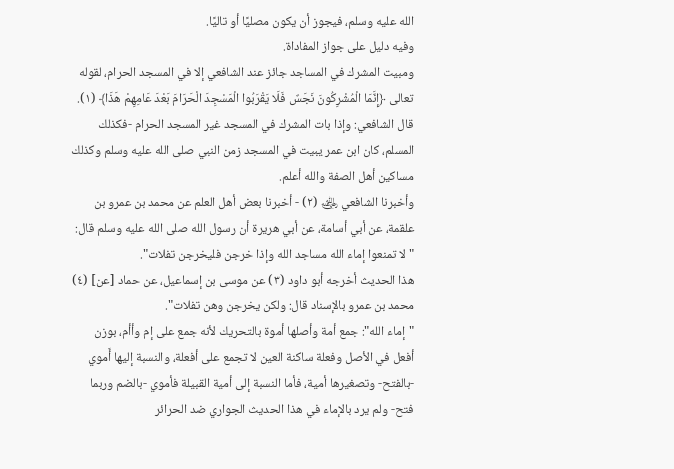الله عليه وسلم، فيجوز أن يكون مصليًا أو تاليًا.
وفيه دليل على جواز المفاداة.
ومبيت المشرك في المساجد جائز عند الشافعي إلا في المسجد الحرام، لقوله تعالى ﴿إِنَّمَا الْمُشْرِكُونَ نَجَسٌ فَلَا يَقْرَبُوا الْمَسْجِدَ الْحَرَامَ بَعْدَ عَامِهِمْ هَذَا﴾ (١).
قال الشافعي: وإذا بات المشرك في المسجد غير المسجد الحرام -فكذلك المسلم، كان ابن عمر يبيت في المسجد زمن النبي صلى الله عليه وسلم وكذلك مساكين أهل الصفة والله أعلم.
وأخبرنا الشافعي ﵁ (٢) - أخبرنا بعض أهل العلم عن محمد بن عمرو بن علقمة، عن أبي أسامة، عن أبي هريرة أن رسول الله صلى الله عليه وسلم قال: "لا تمنعوا إماء الله مساجد الله وإذا خرجن فليخرجن تفلات".
هذا الحديث أخرجه أبو داود (٣) عن موسى بن إسماعيل، عن حماد [عن] (٤) محمد بن عمرو بالإسناد قال: ولكن يخرجن وهن تفلات".
"إماء الله": جمع أمة وأصلها أموة بالتحريك لأنه جمع على إم وأأم، بوزن أفعل في الأصل وفعلة ساكنة العين لا تجمع على أفعلة، والنسبة إليها أَموي -بالفتح- وتصغيرها أمية، فأما النسبة إلى أمية القبيلة فأموي -بالضم وربما فتح- ولم يرد بالإماء في هذا الحديث الجواري ضد الحرائر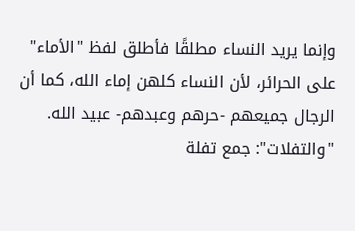وإنما يريد النساء مطلقًا فأطلق لفظ "الأماء" على الحرائر، لأن النساء كلهن إماء الله، كما أن الرجال جميعهم -حرهم وعبدهم- عبيد الله.
"والتفلات": جمع تفلة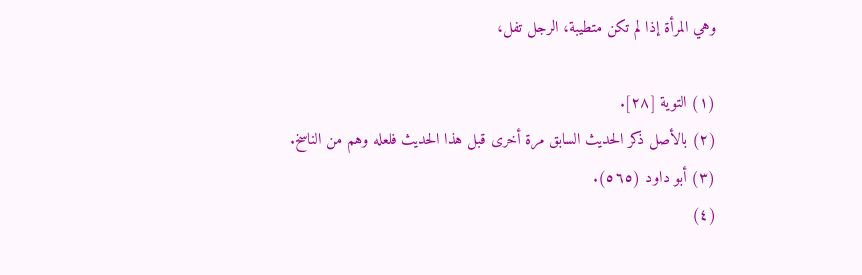وهي المرأة إذا لم تكن متطيبة، الرجل تفل،

(١) التوية [٢٨].
(٢) بالأصل ذكر الحديث السابق مرة أخرى قبل هذا الحديث فلعله وهم من الناسخ.
(٣) أبو داود (٥٦٥).
(٤)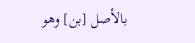بالأصل [بن] وهو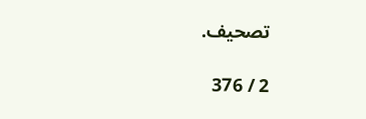تصحيف.

2 / 376